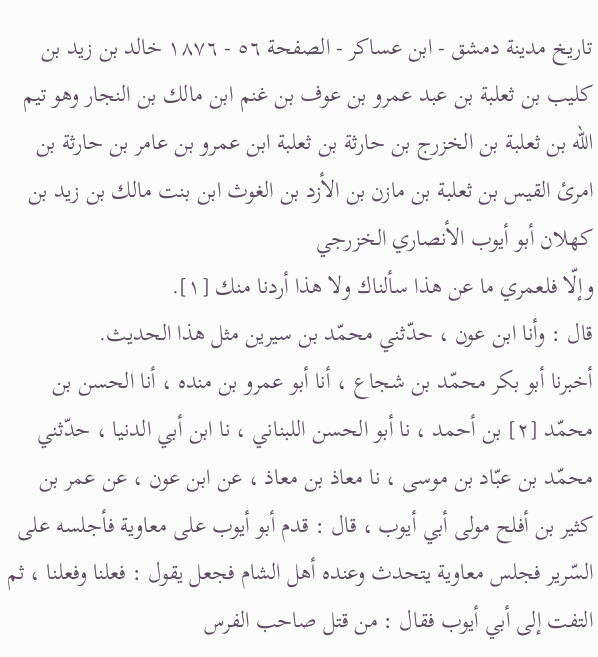تاريخ مدينة دمشق - ابن عساكر - الصفحة ٥٦ - ١٨٧٦ خالد بن زيد بن كليب بن ثعلبة بن عبد عمرو بن عوف بن غنم ابن مالك بن النجار وهو تيم الله بن ثعلبة بن الخزرج بن حارثة بن ثعلبة ابن عمرو بن عامر بن حارثة بن امرئ القيس بن ثعلبة بن مازن بن الأزد بن الغوث ابن بنت مالك بن زيد بن كهلان أبو أيوب الأنصاري الخزرجي
وإلّا فلعمري ما عن هذا سألناك ولا هذا أردنا منك [١].
قال : وأنا ابن عون ، حدّثني محمّد بن سيرين مثل هذا الحديث.
أخبرنا أبو بكر محمّد بن شجاع ، أنا أبو عمرو بن منده ، أنا الحسن بن محمّد [٢] بن أحمد ، نا أبو الحسن اللبناني ، نا ابن أبي الدنيا ، حدّثني محمّد بن عبّاد بن موسى ، نا معاذ بن معاذ ، عن ابن عون ، عن عمر بن كثير بن أفلح مولى أبي أيوب ، قال : قدم أبو أيوب على معاوية فأجلسه على السّرير فجلس معاوية يتحدث وعنده أهل الشام فجعل يقول : فعلنا وفعلنا ، ثم التفت إلى أبي أيوب فقال : من قتل صاحب الفرس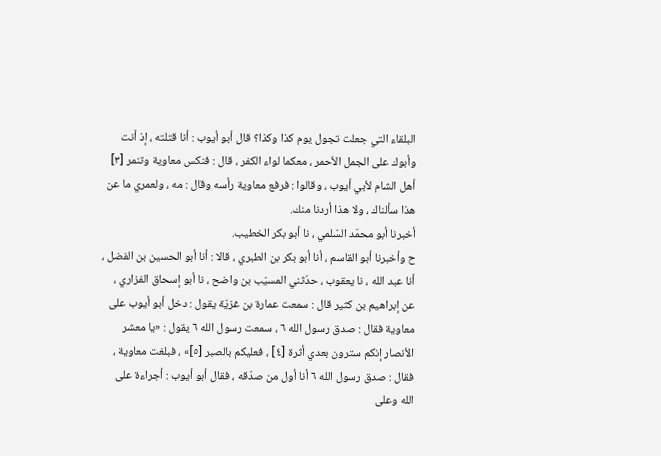البلقاء التي جعلت تجول يوم كذا وكذا؟ قال أبو أيوب : أنا قتلته ، إذ أنت وأبوك على الجمل الأحمر ، معكما لواء الكفر ، قال : فنكس معاوية وتنمر [٣] أهل الشام لأبي أيوب ، وقالوا : فرفع معاوية رأسه وقال : مه ، ولعمري ما عن هذا سألناك ، ولا هذا أردنا منك.
أخبرنا أبو محمّد السّلمي ، نا أبو بكر الخطيب.
ح وأخبرنا أبو القاسم ، أنا أبو بكر بن الطبري ، قالا : أنا أبو الحسين بن الفضل ، أنا عبد الله ، نا يعقوب ، حدّثني المسيّب بن واضح ، نا أبو إسحاق الفزاري ، عن إبراهيم بن كثير قال : سمعت عمارة بن غزيّة يقول : دخل أبو أيوب على معاوية فقال : صدق رسول الله ٦ ، سمعت رسول الله ٦ يقول : «يا معشر الأنصار إنكم سترون بعدي أثرة [٤] ، فعليكم بالصبر [٥]» ، فبلغت معاوية ، فقال : صدق رسول الله ٦ أنا أول من صدّقه ، فقال أبو أيوب : أجراءة على الله وعلى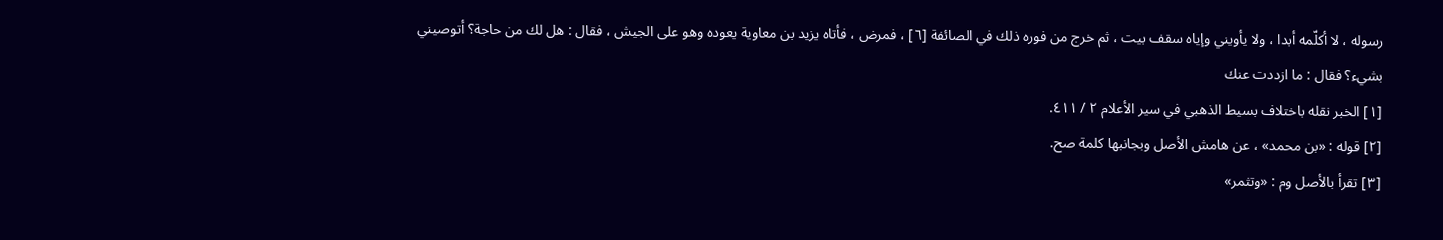رسوله ، لا أكلّمه أبدا ، ولا يأويني وإياه سقف بيت ، ثم خرج من فوره ذلك في الصائفة [٦] ، فمرض ، فأتاه يزيد بن معاوية يعوده وهو على الجيش ، فقال : هل لك من حاجة؟ أتوصيني بشيء؟ فقال : ما ازددت عنك
[١] الخبر نقله باختلاف بسيط الذهبي في سير الأعلام ٢ / ٤١١.
[٢] قوله : «بن محمد» ، عن هامش الأصل وبجانبها كلمة صح.
[٣] تقرأ بالأصل وم : «وتثمر»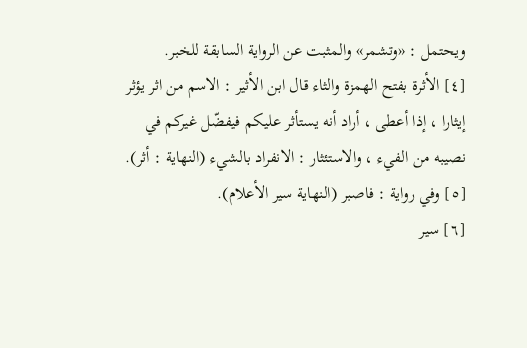ويحتمل : «وتشمر» والمثبت عن الرواية السابقة للخبر.
[٤] الأثرة بفتح الهمزة والثاء قال ابن الأثير : الاسم من اثر يؤثر إيثارا ، إذا أعطى ، أراد أنه يستأثر عليكم فيفضّل غيركم في نصيبه من الفيء ، والاستئثار : الانفراد بالشيء (النهاية : أثر).
[٥] وفي رواية : فاصبر (النهاية سير الأعلام).
[٦] سير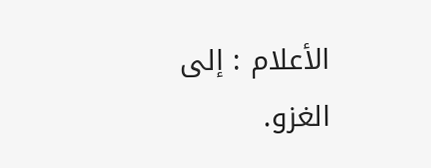الأعلام : إلى الغزو.